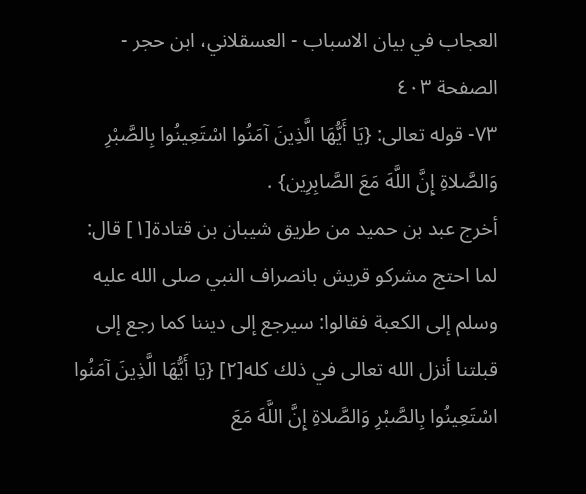العجاب في بيان الاسباب - العسقلاني، ابن حجر - الصفحة ٤٠٣
٧٣- قوله تعالى: {يَا أَيُّهَا الَّذِينَ آمَنُوا اسْتَعِينُوا بِالصَّبْرِ وَالصَّلاةِ إِنَّ اللَّهَ مَعَ الصَّابِرِين} .
أخرج عبد بن حميد من طريق شيبان بن قتادة[١] قال: لما احتج مشركو قريش بانصراف النبي صلى الله عليه وسلم إلى الكعبة فقالوا: سيرجع إلى ديننا كما رجع إلى قبلتنا أنزل الله تعالى في ذلك كله[٢] {يَا أَيُّهَا الَّذِينَ آمَنُوا اسْتَعِينُوا بِالصَّبْرِ وَالصَّلاةِ إِنَّ اللَّهَ مَعَ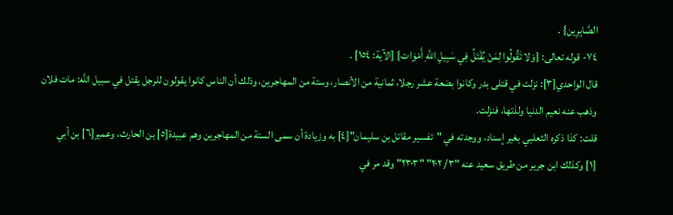الصَّابِرِين} .
٧٤- قوله تعالى: {وَلا تَقُولُوا لِمَنْ يُقْتَلُ فِي سَبِيلِ اللَّهِ أَمْوَات} [الآية: ١٥٤] .
قال الواحدي[٣]: نزلت في قتلى بدر وكانوا بضعة عشر رجلا، ثمانية من الأنصار، وستة من المهاجرين، وذلك أن الناس كانوا يقولون للرجل يقتل في سبيل الله: مات فلان وذهب عنه نعيم الدنيا ولذتها، فنزلت.
قلت: كذا ذكره الثعلبي بغير إسناد، ووجدته في "تفسير مقاتل بن سليمان"[٤] به وزيادة أن سمى الستة من المهاجرين وهم عبيدة[٥] بن الحارث، وعمير[٦] بن أبي
[١] وكذلك ابن جرير من طريق سعيد عنه "٣/ ٢٠٢" "٢٣٠٣" وقد مر في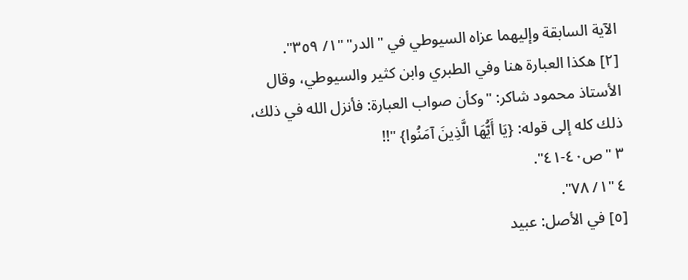الآية السابقة وإليهما عزاه السيوطي في "الدر" "١/ ٣٥٩".
[٢] هكذا العبارة هنا وفي الطبري وابن كثير والسيوطي، وقال الأستاذ محمود شاكر: "وكأن صواب العبارة: فأنزل الله في ذلك، ذلك كله إلى قوله: {يَا أَيُّهَا الَّذِينَ آمَنُوا} "!!
٣ "ص٤٠-٤١".
٤ "١/ ٧٨".
[٥] في الأصل: عبيد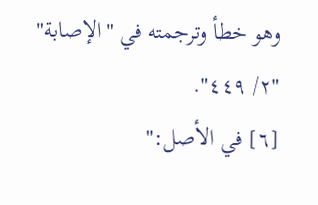وهو خطأ وترجمته في "الإصابة" "٢/ ٤٤٩".
[٦] في الأصل:"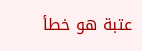عتبة هو خطأ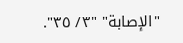"الإصابة" "٣/ ٣٥".